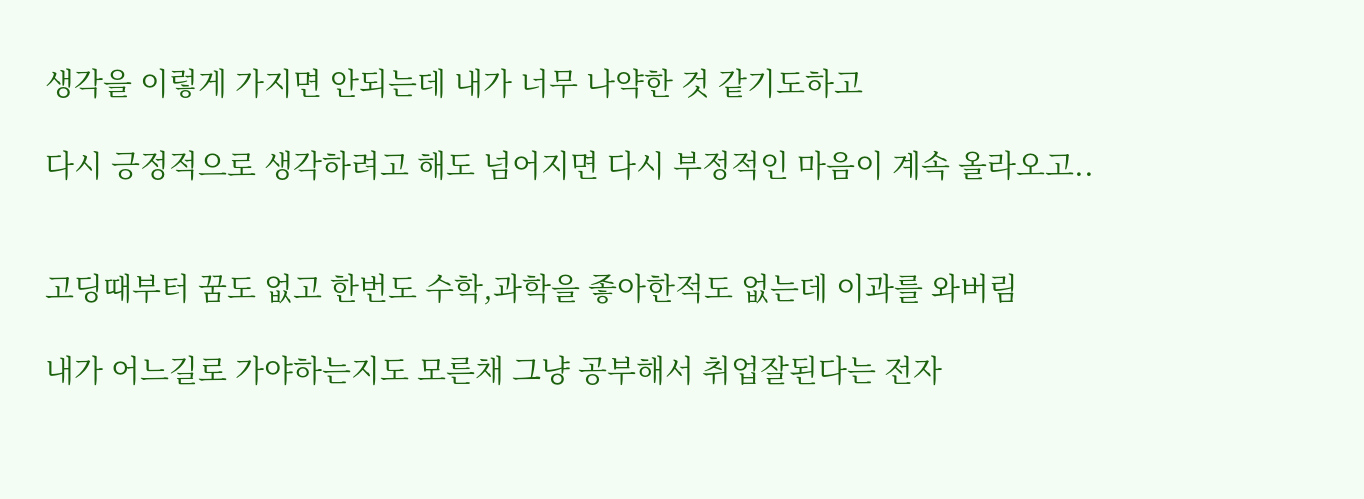생각을 이렇게 가지면 안되는데 내가 너무 나약한 것 같기도하고

다시 긍정적으로 생각하려고 해도 넘어지면 다시 부정적인 마음이 계속 올라오고..


고딩때부터 꿈도 없고 한번도 수학,과학을 좋아한적도 없는데 이과를 와버림

내가 어느길로 가야하는지도 모른채 그냥 공부해서 취업잘된다는 전자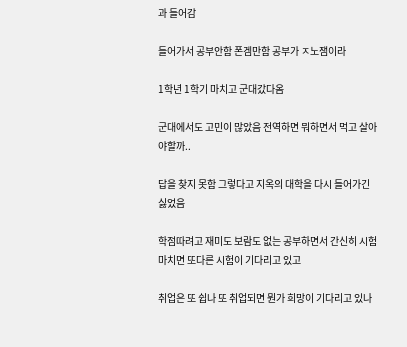과 들어감

들어가서 공부안함 폰겜만함 공부가 ㅈ노잼이라

1학년 1학기 마치고 군대갔다옴

군대에서도 고민이 많았음 전역하면 뭐하면서 먹고 살아야할까..

답을 찾지 못함 그렇다고 지옥의 대학을 다시 들어가긴 싫었음

학점따려고 재미도 보람도 없는 공부하면서 간신히 시험마치면 또다른 시험이 기다리고 있고

취업은 또 쉽나 또 취업되면 뭔가 희망이 기다리고 있나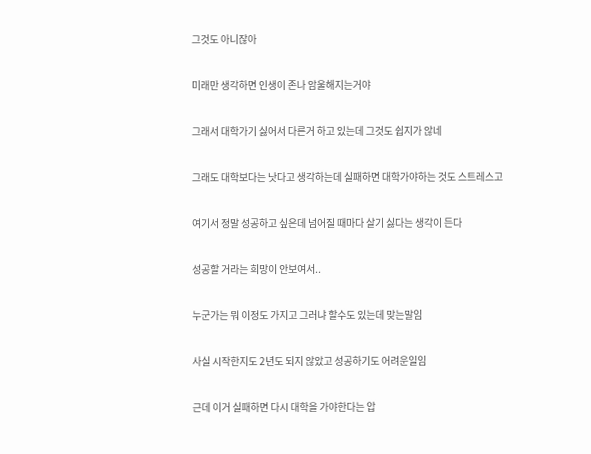그것도 아니잖아

미래만 생각하면 인생이 존나 암울해지는거야

그래서 대학가기 싫어서 다른거 하고 있는데 그것도 쉽지가 않네

그래도 대학보다는 낫다고 생각하는데 실패하면 대학가야하는 것도 스트레스고

여기서 정말 성공하고 싶은데 넘어질 때마다 살기 싫다는 생각이 든다

성공할 거라는 희망이 안보여서..

누군가는 뭐 이정도 가지고 그러냐 할수도 있는데 맞는말임

사실 시작한지도 2년도 되지 않았고 성공하기도 어려운일임

근데 이거 실패하면 다시 대학을 가야한다는 압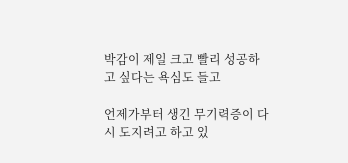박감이 제일 크고 빨리 성공하고 싶다는 욕심도 들고

언제가부터 생긴 무기력증이 다시 도지려고 하고 있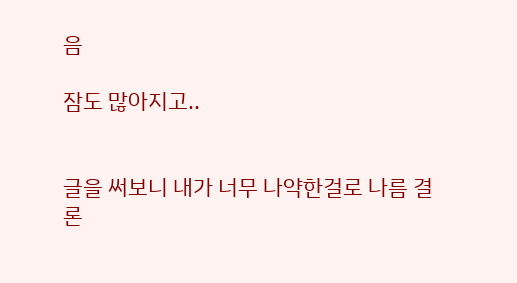음

잠도 많아지고..


글을 써보니 내가 너무 나약한걸로 나름 결론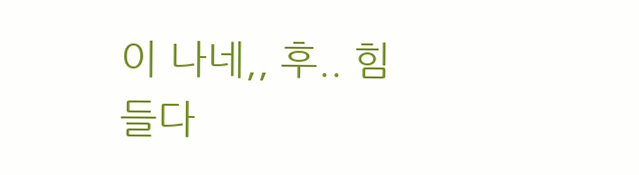이 나네,, 후.. 힘들다